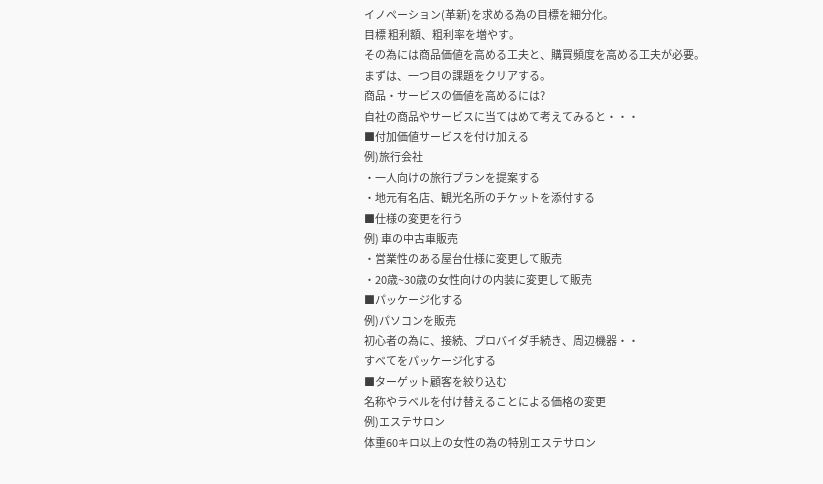イノペーション(革新)を求める為の目標を細分化。
目標 粗利額、粗利率を増やす。
その為には商品価値を高める工夫と、購買頻度を高める工夫が必要。
まずは、一つ目の課題をクリアする。
商品・サービスの価値を高めるには?
自社の商品やサービスに当てはめて考えてみると・・・
■付加価値サービスを付け加える
例)旅行会社
・一人向けの旅行プランを提案する
・地元有名店、観光名所のチケットを添付する
■仕様の変更を行う
例) 車の中古車販売
・営業性のある屋台仕様に変更して販売
・20歳~30歳の女性向けの内装に変更して販売
■パッケージ化する
例)パソコンを販売
初心者の為に、接続、プロバイダ手続き、周辺機器・・
すべてをパッケージ化する
■ターゲット顧客を絞り込む
名称やラベルを付け替えることによる価格の変更
例)エステサロン
体重60キロ以上の女性の為の特別エステサロン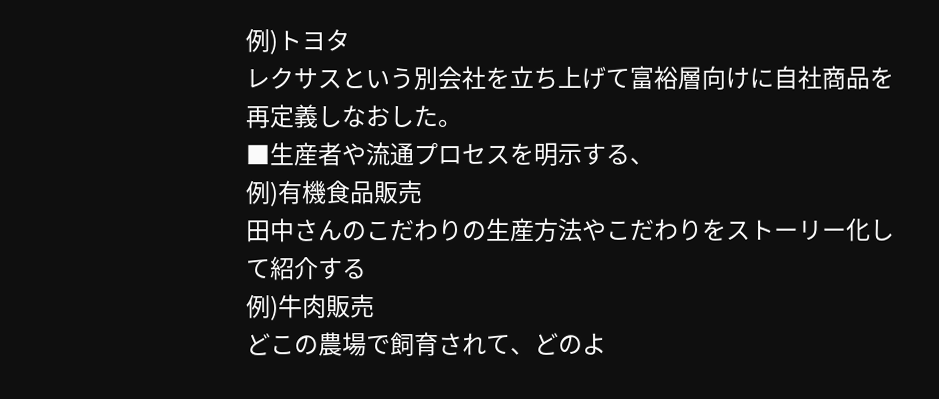例)トヨタ
レクサスという別会社を立ち上げて富裕層向けに自社商品を再定義しなおした。
■生産者や流通プロセスを明示する、
例)有機食品販売
田中さんのこだわりの生産方法やこだわりをストーリー化して紹介する
例)牛肉販売
どこの農場で飼育されて、どのよ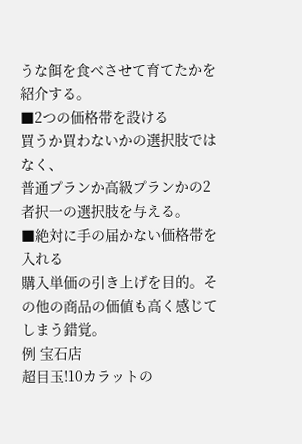うな餌を食べさせて育てたかを紹介する。
■2つの価格帯を設ける
買うか買わないかの選択肢ではなく、
普通プランか高級プランかの2者択一の選択肢を与える。
■絶対に手の届かない価格帯を入れる
購入単価の引き上げを目的。その他の商品の価値も高く感じてしまう錯覚。
例 宝石店
超目玉!10カラットの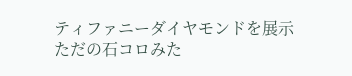ティファニーダイヤモンドを展示
ただの石コロみた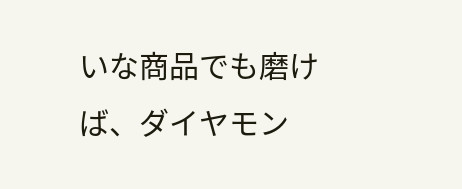いな商品でも磨けば、ダイヤモン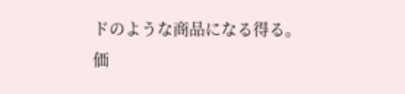ドのような商品になる得る。
価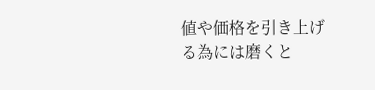値や価格を引き上げる為には磨くと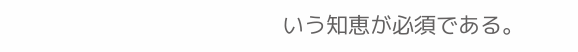いう知恵が必須である。